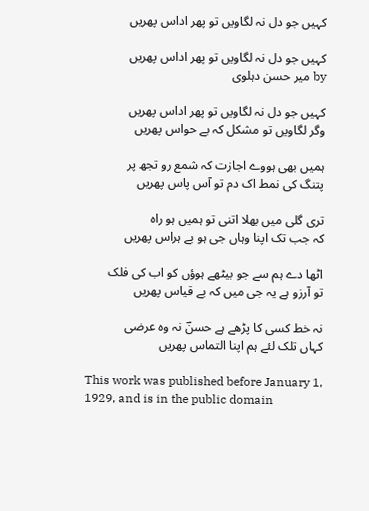کہیں جو دل نہ لگاویں تو پھر اداس پھریں

کہیں جو دل نہ لگاویں تو پھر اداس پھریں
by میر حسن دہلوی

کہیں جو دل نہ لگاویں تو پھر اداس پھریں
وگر لگاویں تو مشکل کہ بے حواس پھریں

ہمیں بھی ہووے اجازت کہ شمع رو تجھ پر
پتنگ کی نمط اک دم تو آس پاس پھریں

تری گلی میں بھلا اتنی تو ہمیں ہو راہ
کہ جب تک اپنا وہاں جی ہو بے ہراس پھریں

اٹھا دے ہم سے جو بیٹھے ہوؤں کو اب کی فلک
تو آرزو ہے یہ جی میں کہ بے قیاس پھریں

نہ خط کسی کا پڑھے ہے حسنؔ نہ وہ عرضی
کہاں تلک لئے ہم اپنا التماس پھریں

This work was published before January 1, 1929, and is in the public domain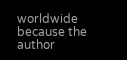worldwide because the author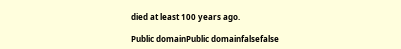died at least 100 years ago.

Public domainPublic domainfalsefalse